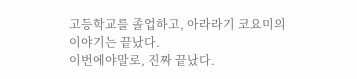고등학교를 졸업하고, 아라라기 코요미의 이야기는 끝났다.
이번에야말로, 진짜 끝났다.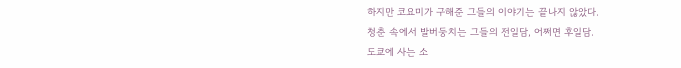하지만 코요미가 구해준 그들의 이야기는 끝나지 않았다.
청춘 속에서 발버둥치는 그들의 전일담, 어쩌면 후일담.
도쿄에 사는 소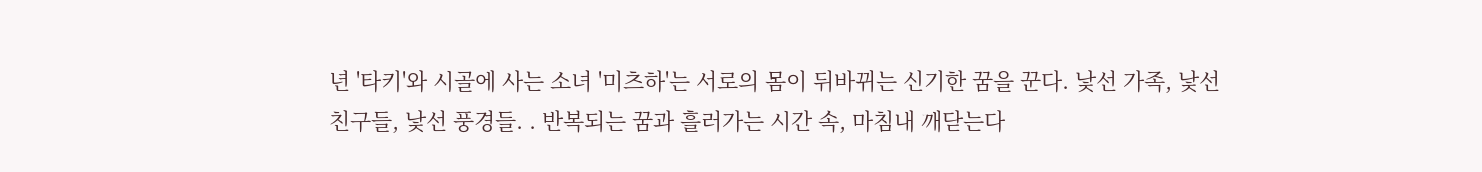년 '타키'와 시골에 사는 소녀 '미츠하'는 서로의 몸이 뒤바뀌는 신기한 꿈을 꾼다. 낯선 가족, 낯선 친구들, 낯선 풍경들. . 반복되는 꿈과 흘러가는 시간 속, 마침내 깨닫는다